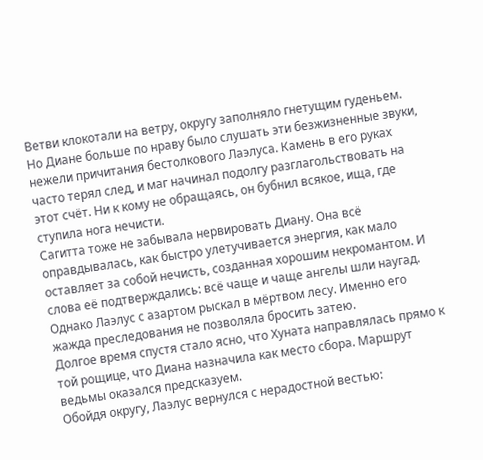Ветви клокотали на ветру, округу заполняло гнетущим гуденьем. Но Диане больше по нраву было слушать эти безжизненные звуки, нежели причитания бестолкового Лаэлуса. Камень в его руках часто терял след, и маг начинал подолгу разглагольствовать на этот счёт. Ни к кому не обращаясь, он бубнил всякое, ища, где ступила нога нечисти.
Сагитта тоже не забывала нервировать Диану. Она всё оправдывалась, как быстро улетучивается энергия, как мало оставляет за собой нечисть, созданная хорошим некромантом. И слова её подтверждались: всё чаще и чаще ангелы шли наугад. Однако Лаэлус с азартом рыскал в мёртвом лесу. Именно его жажда преследования не позволяла бросить затею.
Долгое время спустя стало ясно, что Хуната направлялась прямо к той рощице, что Диана назначила как место сбора. Маршрут ведьмы оказался предсказуем.
Обойдя округу, Лаэлус вернулся с нерадостной вестью: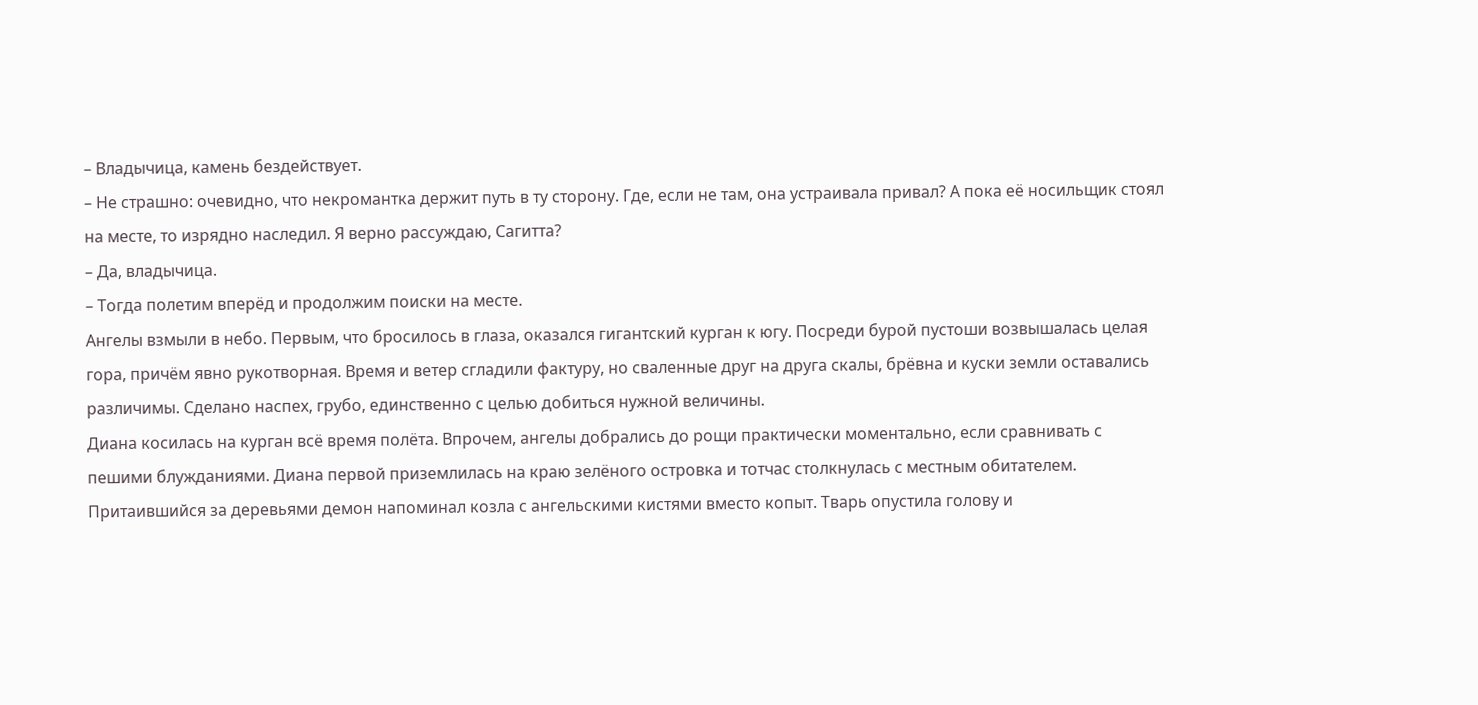– Владычица, камень бездействует.
– Не страшно: очевидно, что некромантка держит путь в ту сторону. Где, если не там, она устраивала привал? А пока её носильщик стоял на месте, то изрядно наследил. Я верно рассуждаю, Сагитта?
– Да, владычица.
– Тогда полетим вперёд и продолжим поиски на месте.
Ангелы взмыли в небо. Первым, что бросилось в глаза, оказался гигантский курган к югу. Посреди бурой пустоши возвышалась целая гора, причём явно рукотворная. Время и ветер сгладили фактуру, но сваленные друг на друга скалы, брёвна и куски земли оставались различимы. Сделано наспех, грубо, единственно с целью добиться нужной величины.
Диана косилась на курган всё время полёта. Впрочем, ангелы добрались до рощи практически моментально, если сравнивать с пешими блужданиями. Диана первой приземлилась на краю зелёного островка и тотчас столкнулась с местным обитателем. Притаившийся за деревьями демон напоминал козла с ангельскими кистями вместо копыт. Тварь опустила голову и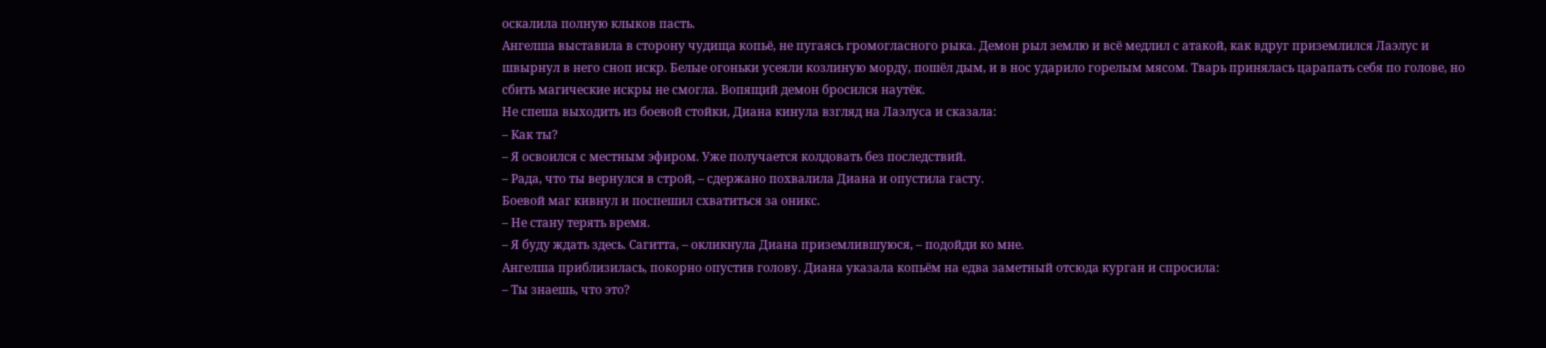оскалила полную клыков пасть.
Ангелша выставила в сторону чудища копьё, не пугаясь громогласного рыка. Демон рыл землю и всё медлил с атакой, как вдруг приземлился Лаэлус и швырнул в него сноп искр. Белые огоньки усеяли козлиную морду, пошёл дым, и в нос ударило горелым мясом. Тварь принялась царапать себя по голове, но сбить магические искры не смогла. Вопящий демон бросился наутёк.
Не спеша выходить из боевой стойки, Диана кинула взгляд на Лаэлуса и сказала:
– Как ты?
– Я освоился с местным эфиром. Уже получается колдовать без последствий.
– Рада, что ты вернулся в строй, – сдержано похвалила Диана и опустила гасту.
Боевой маг кивнул и поспешил схватиться за оникс.
– Не стану терять время.
– Я буду ждать здесь. Сагитта, – окликнула Диана приземлившуюся, – подойди ко мне.
Ангелша приблизилась, покорно опустив голову. Диана указала копьём на едва заметный отсюда курган и спросила:
– Ты знаешь, что это?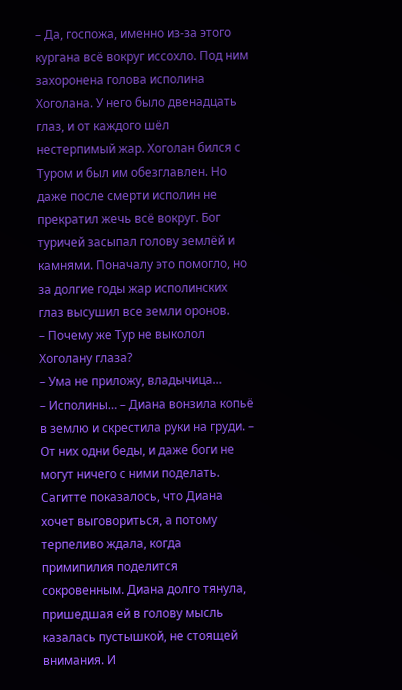– Да, госпожа, именно из-за этого кургана всё вокруг иссохло. Под ним захоронена голова исполина Хоголана. У него было двенадцать глаз, и от каждого шёл нестерпимый жар. Хоголан бился с Туром и был им обезглавлен. Но даже после смерти исполин не прекратил жечь всё вокруг. Бог туричей засыпал голову землёй и камнями. Поначалу это помогло, но за долгие годы жар исполинских глаз высушил все земли оронов.
– Почему же Тур не выколол Хоголану глаза?
– Ума не приложу, владычица…
– Исполины… – Диана вонзила копьё в землю и скрестила руки на груди. – От них одни беды, и даже боги не могут ничего с ними поделать.
Сагитте показалось, что Диана хочет выговориться, а потому терпеливо ждала, когда примипилия поделится сокровенным. Диана долго тянула, пришедшая ей в голову мысль казалась пустышкой, не стоящей внимания. И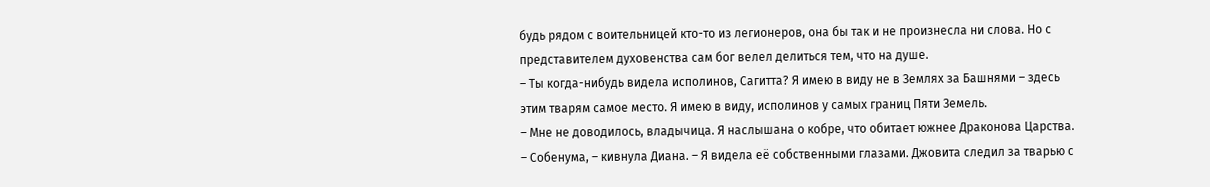будь рядом с воительницей кто-то из легионеров, она бы так и не произнесла ни слова. Но с представителем духовенства сам бог велел делиться тем, что на душе.
– Ты когда-нибудь видела исполинов, Сагитта? Я имею в виду не в Землях за Башнями – здесь этим тварям самое место. Я имею в виду, исполинов у самых границ Пяти Земель.
– Мне не доводилось, владычица. Я наслышана о кобре, что обитает южнее Драконова Царства.
– Собенума, – кивнула Диана. – Я видела её собственными глазами. Джовита следил за тварью с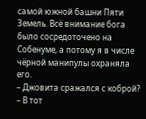самой южной башни Пяти Земель. Всё внимание бога было сосредоточено на Собенуме, а потому я в числе чёрной манипулы охраняла его.
– Джовита сражался с коброй?
– В тот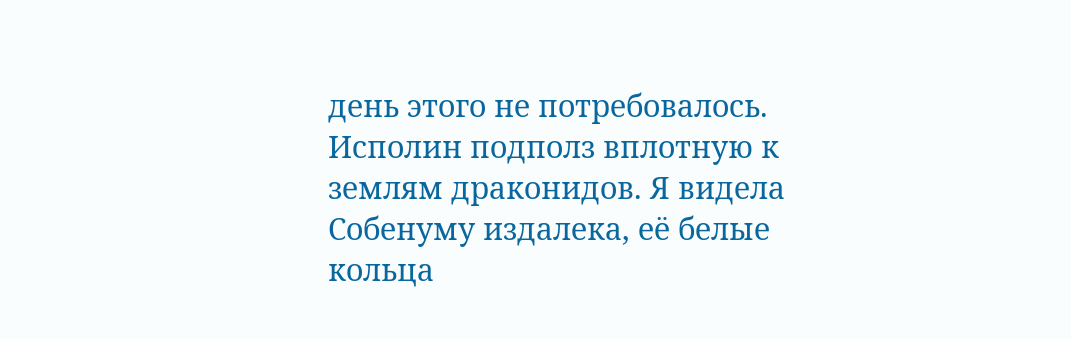день этого не потребовалось. Исполин подполз вплотную к землям драконидов. Я видела Собенуму издалека, её белые кольца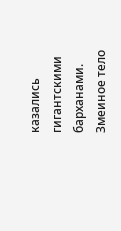казались гигантскими барханами. Змеиное тело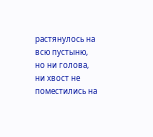растянулось на всю пустыню, но ни голова, ни хвост не поместились на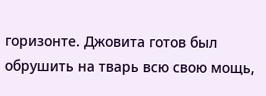горизонте. Джовита готов был обрушить на тварь всю свою мощь,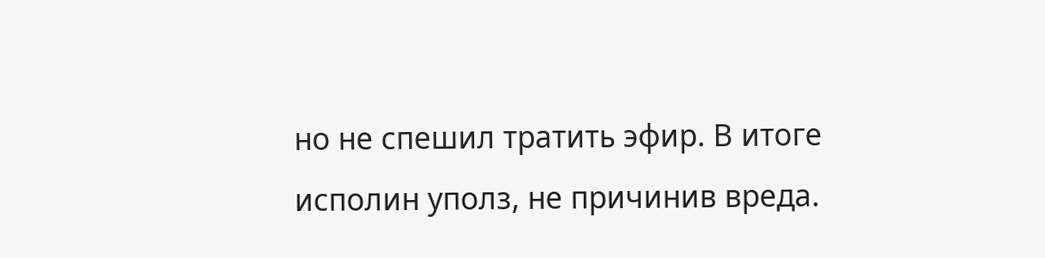но не спешил тратить эфир. В итоге исполин уполз, не причинив вреда.